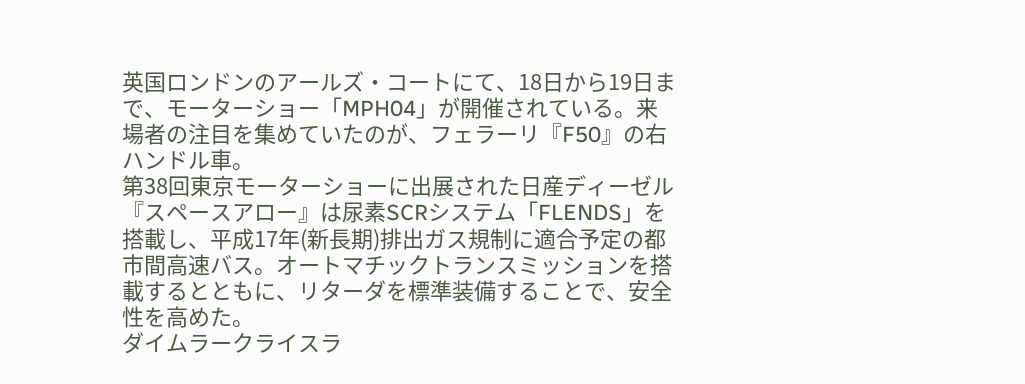英国ロンドンのアールズ・コートにて、18日から19日まで、モーターショー「MPH04」が開催されている。来場者の注目を集めていたのが、フェラーリ『F50』の右ハンドル車。
第38回東京モーターショーに出展された日産ディーゼル『スペースアロー』は尿素SCRシステム「FLENDS」を搭載し、平成17年(新長期)排出ガス規制に適合予定の都市間高速バス。オートマチックトランスミッションを搭載するとともに、リターダを標準装備することで、安全性を高めた。
ダイムラークライスラ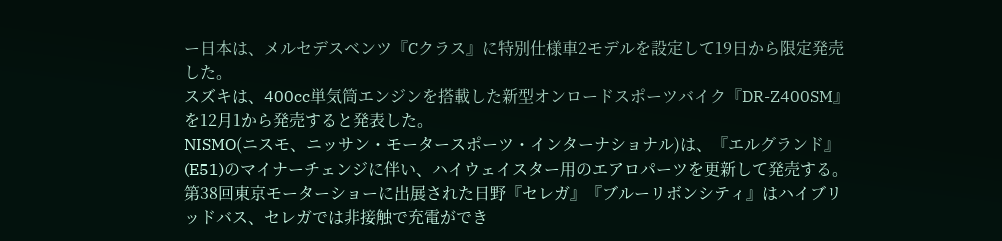ー日本は、メルセデスベンツ『Cクラス』に特別仕様車2モデルを設定して19日から限定発売した。
スズキは、400cc単気筒エンジンを搭載した新型オンロードスポーツバイク『DR-Z400SM』を12月1から発売すると発表した。
NISMO(ニスモ、ニッサン・モータースポーツ・インターナショナル)は、『エルグランド』(E51)のマイナーチェンジに伴い、ハイウェイスター用のエアロパーツを更新して発売する。
第38回東京モーターショーに出展された日野『セレガ』『ブルーリボンシティ』はハイブリッドバス、セレガでは非接触で充電ができ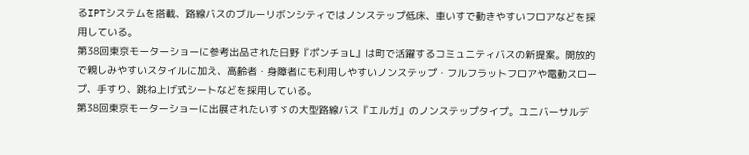るIPTシステムを搭載、路線バスのブルーリボンシティではノンステップ低床、車いすで動きやすいフロアなどを採用している。
第38回東京モーターショーに参考出品された日野『ポンチョL』は町で活躍するコミュニティバスの新提案。開放的で親しみやすいスタイルに加え、高齢者・身障者にも利用しやすいノンステップ・フルフラットフロアや電動スロープ、手すり、跳ね上げ式シートなどを採用している。
第38回東京モーターショーに出展されたいすゞの大型路線バス『エルガ』のノンステップタイプ。ユニバーサルデ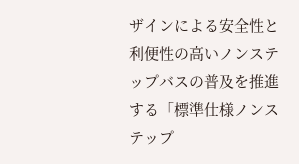ザインによる安全性と利便性の高いノンステップバスの普及を推進する「標準仕様ノンステップ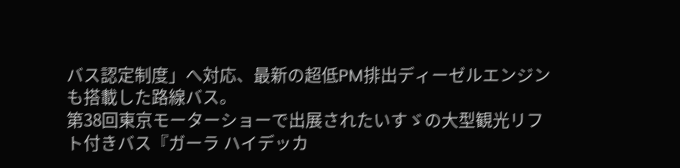バス認定制度」へ対応、最新の超低PM排出ディーゼルエンジンも搭載した路線バス。
第38回東京モーターショーで出展されたいすゞの大型観光リフト付きバス『ガーラ ハイデッカ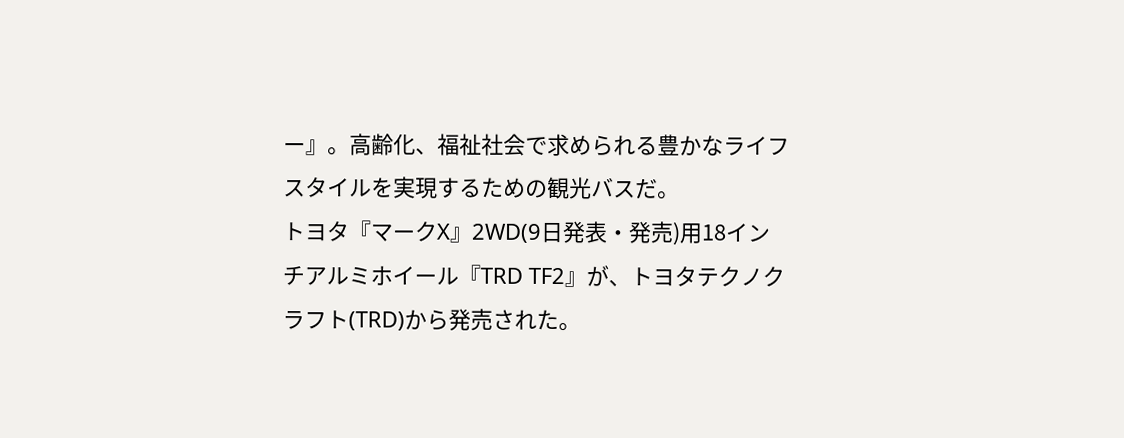ー』。高齢化、福祉社会で求められる豊かなライフスタイルを実現するための観光バスだ。
トヨタ『マークX』2WD(9日発表・発売)用18インチアルミホイール『TRD TF2』が、トヨタテクノクラフト(TRD)から発売された。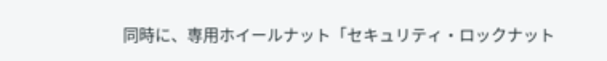同時に、専用ホイールナット「セキュリティ・ロックナット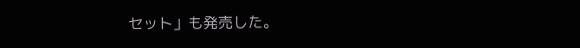セット」も発売した。